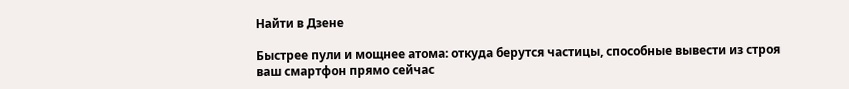Найти в Дзене

Быстрее пули и мощнее атома: откуда берутся частицы, способные вывести из строя ваш смартфон прямо сейчас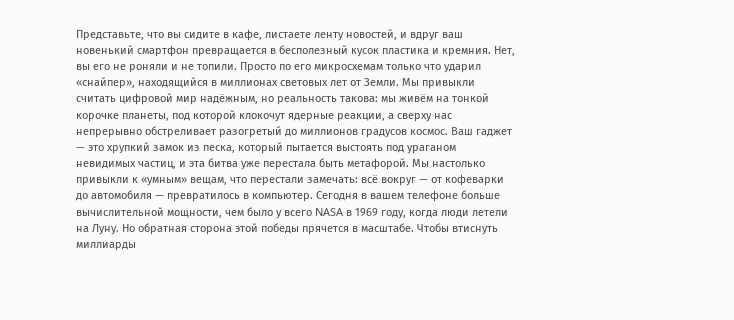Представьте, что вы сидите в кафе, листаете ленту новостей, и вдруг ваш новенький смартфон превращается в бесполезный кусок пластика и кремния. Нет, вы его не роняли и не топили. Просто по его микросхемам только что ударил «снайпер», находящийся в миллионах световых лет от Земли. Мы привыкли считать цифровой мир надёжным, но реальность такова: мы живём на тонкой корочке планеты, под которой клокочут ядерные реакции, а сверху нас непрерывно обстреливает разогретый до миллионов градусов космос. Ваш гаджет — это хрупкий замок из песка, который пытается выстоять под ураганом невидимых частиц, и эта битва уже перестала быть метафорой. Мы настолько привыкли к «умным» вещам, что перестали замечать: всё вокруг — от кофеварки до автомобиля — превратилось в компьютер. Сегодня в вашем телефоне больше вычислительной мощности, чем было у всего NASA в 1969 году, когда люди летели на Луну. Но обратная сторона этой победы прячется в масштабе. Чтобы втиснуть миллиарды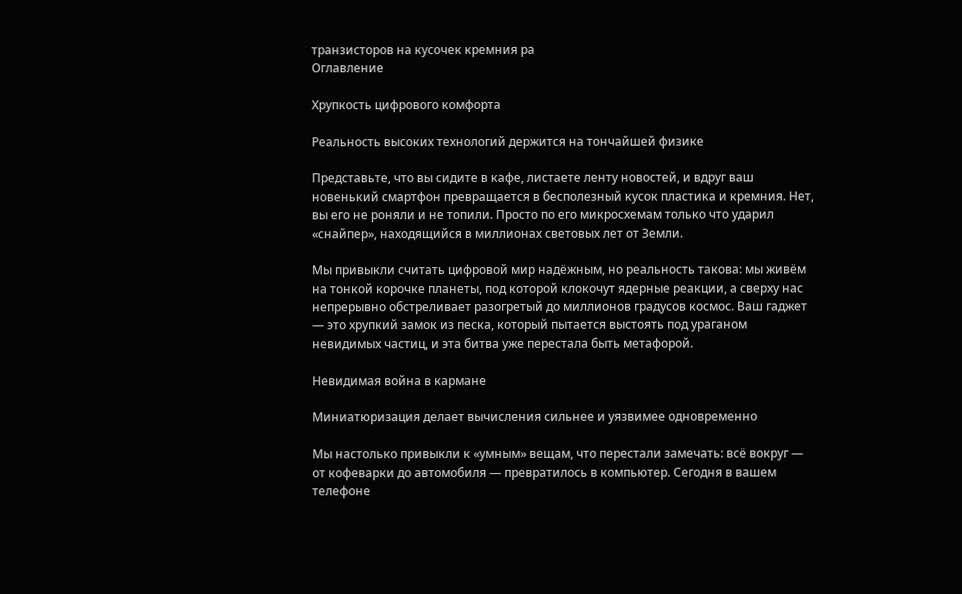транзисторов на кусочек кремния ра
Оглавление

Хрупкость цифрового комфорта

Реальность высоких технологий держится на тончайшей физике

Представьте, что вы сидите в кафе, листаете ленту новостей, и вдруг ваш новенький смартфон превращается в бесполезный кусок пластика и кремния. Нет, вы его не роняли и не топили. Просто по его микросхемам только что ударил «снайпер», находящийся в миллионах световых лет от Земли.

Мы привыкли считать цифровой мир надёжным, но реальность такова: мы живём на тонкой корочке планеты, под которой клокочут ядерные реакции, а сверху нас непрерывно обстреливает разогретый до миллионов градусов космос. Ваш гаджет — это хрупкий замок из песка, который пытается выстоять под ураганом невидимых частиц, и эта битва уже перестала быть метафорой.

Невидимая война в кармане

Миниатюризация делает вычисления сильнее и уязвимее одновременно

Мы настолько привыкли к «умным» вещам, что перестали замечать: всё вокруг — от кофеварки до автомобиля — превратилось в компьютер. Сегодня в вашем телефоне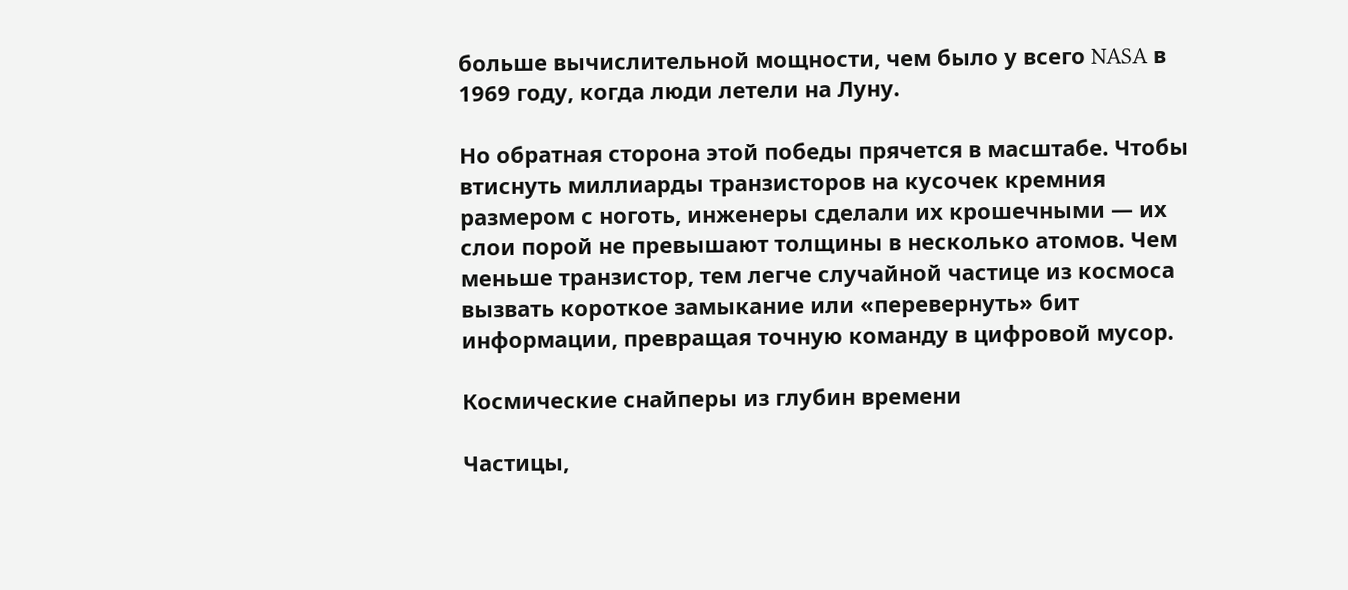больше вычислительной мощности, чем было у всего NASA в 1969 году, когда люди летели на Луну.

Но обратная сторона этой победы прячется в масштабе. Чтобы втиснуть миллиарды транзисторов на кусочек кремния размером с ноготь, инженеры сделали их крошечными — их слои порой не превышают толщины в несколько атомов. Чем меньше транзистор, тем легче случайной частице из космоса вызвать короткое замыкание или «перевернуть» бит информации, превращая точную команду в цифровой мусор.

Космические снайперы из глубин времени

Частицы,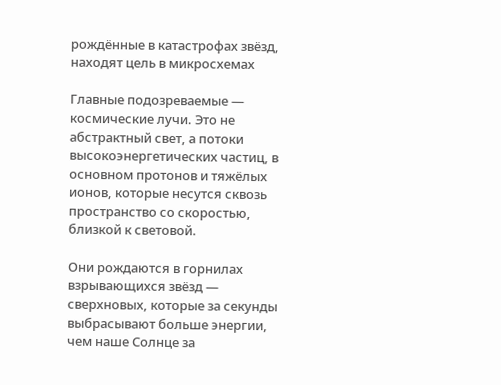рождённые в катастрофах звёзд, находят цель в микросхемах

Главные подозреваемые — космические лучи. Это не абстрактный свет, а потоки высокоэнергетических частиц, в основном протонов и тяжёлых ионов, которые несутся сквозь пространство со скоростью, близкой к световой.

Они рождаются в горнилах взрывающихся звёзд — сверхновых, которые за секунды выбрасывают больше энергии, чем наше Солнце за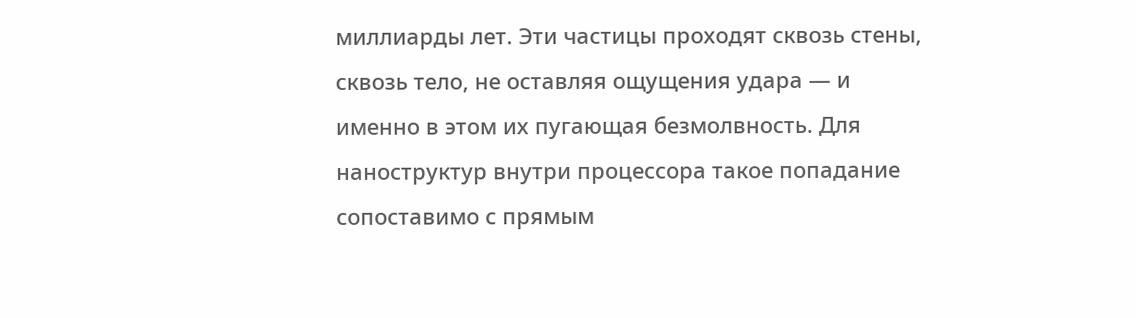миллиарды лет. Эти частицы проходят сквозь стены, сквозь тело, не оставляя ощущения удара — и именно в этом их пугающая безмолвность. Для наноструктур внутри процессора такое попадание сопоставимо с прямым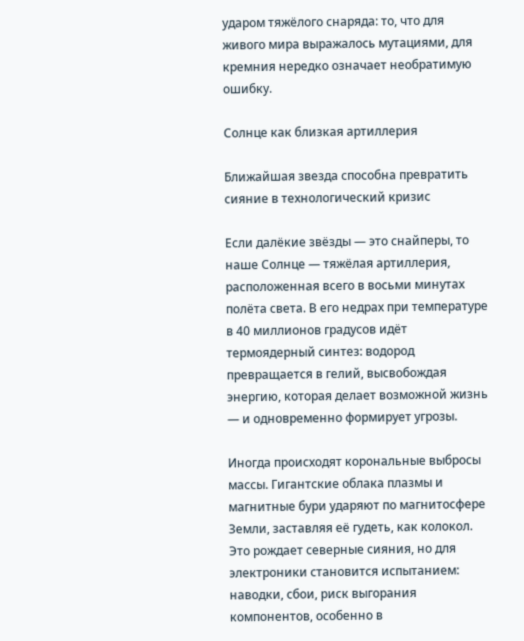ударом тяжёлого снаряда: то, что для живого мира выражалось мутациями, для кремния нередко означает необратимую ошибку.

Солнце как близкая артиллерия

Ближайшая звезда способна превратить сияние в технологический кризис

Если далёкие звёзды — это снайперы, то наше Солнце — тяжёлая артиллерия, расположенная всего в восьми минутах полёта света. В его недрах при температуре в 40 миллионов градусов идёт термоядерный синтез: водород превращается в гелий, высвобождая энергию, которая делает возможной жизнь — и одновременно формирует угрозы.

Иногда происходят корональные выбросы массы. Гигантские облака плазмы и магнитные бури ударяют по магнитосфере Земли, заставляя её гудеть, как колокол. Это рождает северные сияния, но для электроники становится испытанием: наводки, сбои, риск выгорания компонентов, особенно в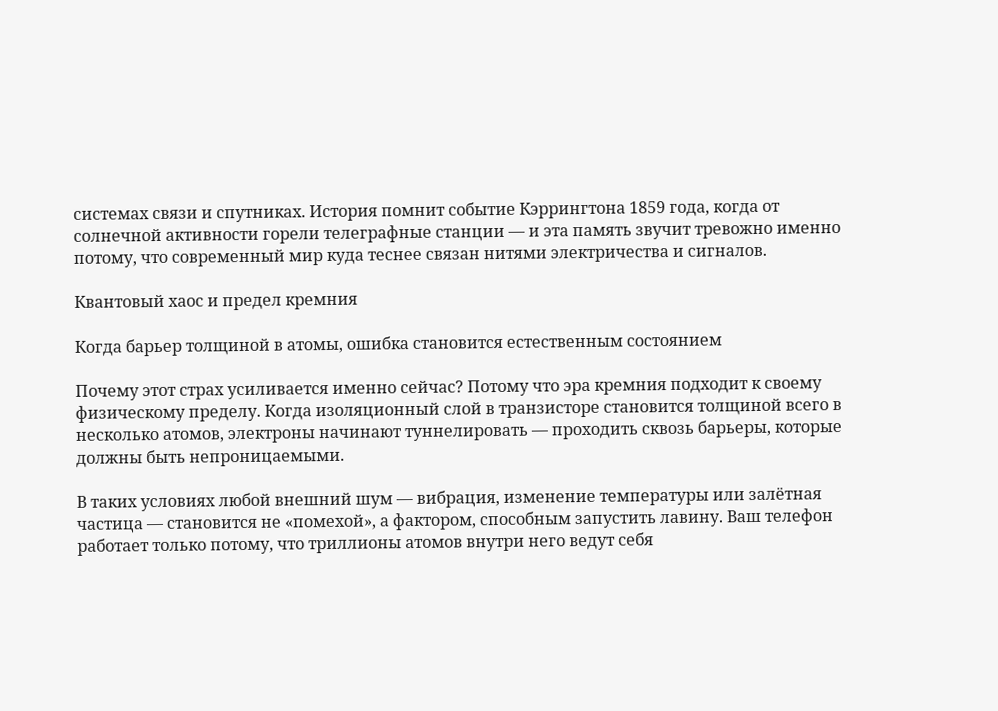системах связи и спутниках. История помнит событие Кэррингтона 1859 года, когда от солнечной активности горели телеграфные станции — и эта память звучит тревожно именно потому, что современный мир куда теснее связан нитями электричества и сигналов.

Квантовый хаос и предел кремния

Когда барьер толщиной в атомы, ошибка становится естественным состоянием

Почему этот страх усиливается именно сейчас? Потому что эра кремния подходит к своему физическому пределу. Когда изоляционный слой в транзисторе становится толщиной всего в несколько атомов, электроны начинают туннелировать — проходить сквозь барьеры, которые должны быть непроницаемыми.

В таких условиях любой внешний шум — вибрация, изменение температуры или залётная частица — становится не «помехой», а фактором, способным запустить лавину. Ваш телефон работает только потому, что триллионы атомов внутри него ведут себя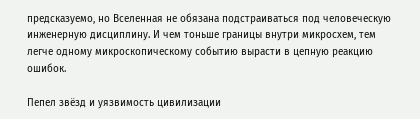предсказуемо, но Вселенная не обязана подстраиваться под человеческую инженерную дисциплину. И чем тоньше границы внутри микросхем, тем легче одному микроскопическому событию вырасти в цепную реакцию ошибок.

Пепел звёзд и уязвимость цивилизации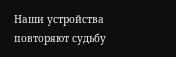Наши устройства повторяют судьбу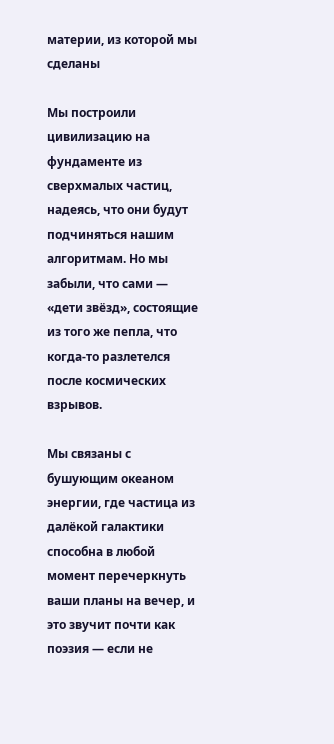материи, из которой мы сделаны

Мы построили цивилизацию на фундаменте из сверхмалых частиц, надеясь, что они будут подчиняться нашим алгоритмам. Но мы забыли, что сами — «дети звёзд», состоящие из того же пепла, что когда-то разлетелся после космических взрывов.

Мы связаны с бушующим океаном энергии, где частица из далёкой галактики способна в любой момент перечеркнуть ваши планы на вечер, и это звучит почти как поэзия — если не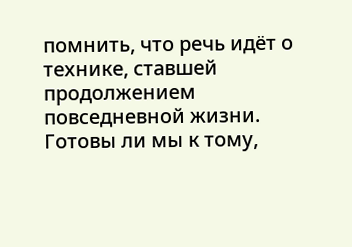помнить, что речь идёт о технике, ставшей продолжением повседневной жизни. Готовы ли мы к тому,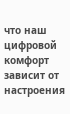что наш цифровой комфорт зависит от настроения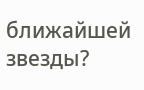ближайшей звезды?